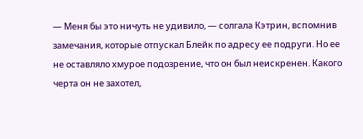— Меня бы это ничуть не удивило, — солгала Кэтрин, вспомнив замечания, которые отпускал Блейк по адресу ее подруги. Но ее не оставляло хмурое подозрение, что он был неискренен. Какого черта он не захотел,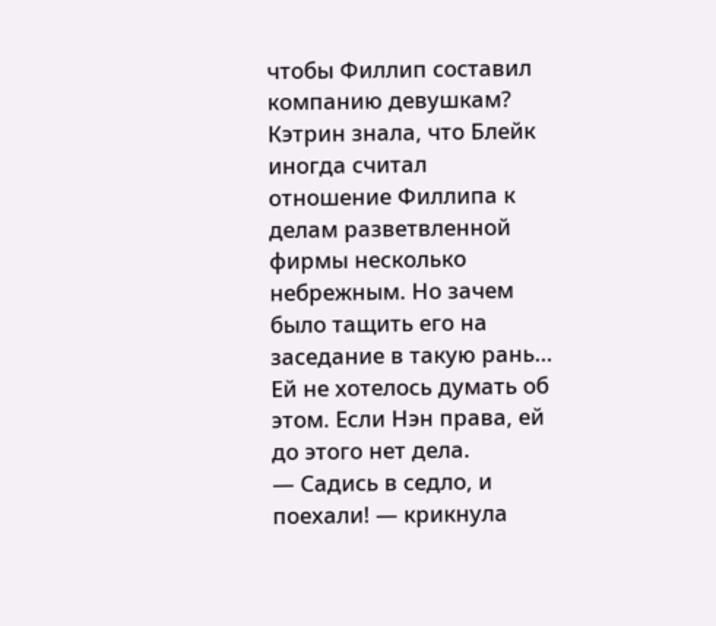чтобы Филлип составил компанию девушкам?
Кэтрин знала, что Блейк иногда считал отношение Филлипа к делам разветвленной фирмы несколько небрежным. Но зачем было тащить его на заседание в такую рань… Ей не хотелось думать об этом. Если Нэн права, ей до этого нет дела.
— Садись в седло, и поехали! — крикнула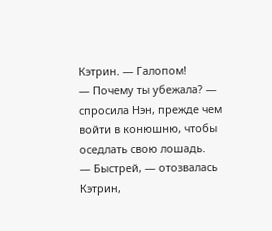Кэтрин. — Галопом!
— Почему ты убежала? — спросила Нэн, прежде чем войти в конюшню, чтобы оседлать свою лошадь.
— Быстрей, — отозвалась Кэтрин,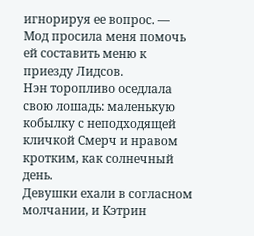игнорируя ее вопрос. — Мод просила меня помочь ей составить меню к приезду Лидсов.
Нэн торопливо оседлала свою лошадь: маленькую кобылку с неподходящей кличкой Смерч и нравом кротким, как солнечный день.
Девушки ехали в согласном молчании, и Кэтрин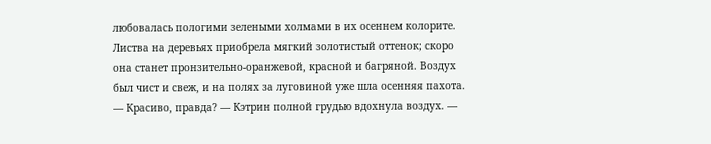любовалась пологими зелеными холмами в их осеннем колорите. Листва на деревьях приобрела мягкий золотистый оттенок; скоро она станет пронзительно-оранжевой, красной и багряной. Воздух был чист и свеж, и на полях за луговиной уже шла осенняя пахота.
— Красиво, правда? — Кэтрин полной грудью вдохнула воздух. —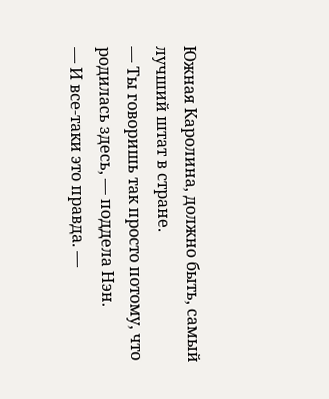Южная Каролина, должно быть, самый лучший штат в стране.
— Ты говоришь так просто потому, что родилась здесь, — поддела Нэн.
— И все-таки это правда. —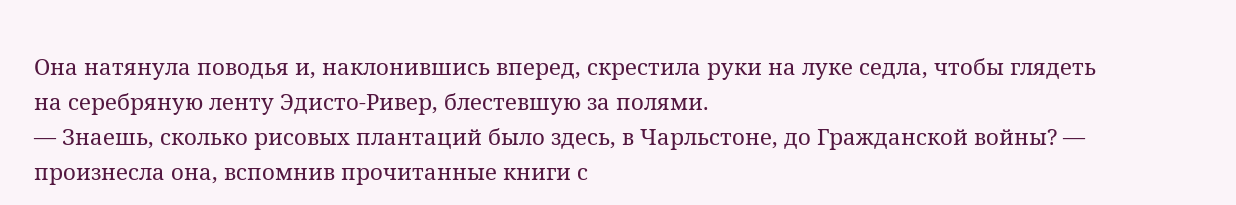Она натянула поводья и, наклонившись вперед, скрестила руки на луке седла, чтобы глядеть на серебряную ленту Эдисто-Ривер, блестевшую за полями.
— Знаешь, сколько рисовых плантаций было здесь, в Чарльстоне, до Гражданской войны? — произнесла она, вспомнив прочитанные книги с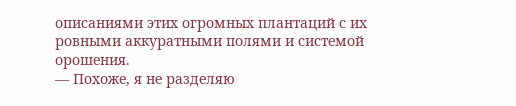описаниями этих огромных плантаций с их ровными аккуратными полями и системой орошения.
— Похоже, я не разделяю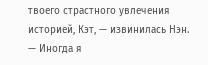твоего страстного увлечения историей, Кэт, — извинилась Нэн. — Иногда я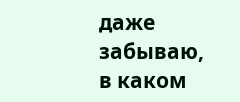даже забываю, в каком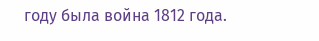году была война 1812 года.